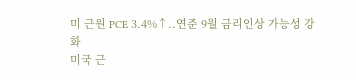미 근원 PCE 3.4%↑..연준 9월 금리인상 가능성 강화
미국 근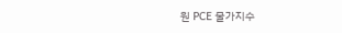원 PCE 물가지수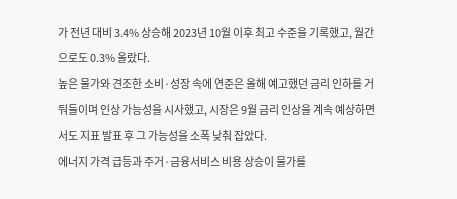가 전년 대비 3.4% 상승해 2023년 10월 이후 최고 수준을 기록했고, 월간으로도 0.3% 올랐다.
높은 물가와 견조한 소비·성장 속에 연준은 올해 예고했던 금리 인하를 거둬들이며 인상 가능성을 시사했고, 시장은 9월 금리 인상을 계속 예상하면서도 지표 발표 후 그 가능성을 소폭 낮춰 잡았다.
에너지 가격 급등과 주거·금융서비스 비용 상승이 물가를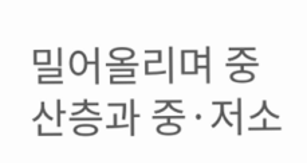밀어올리며 중산층과 중·저소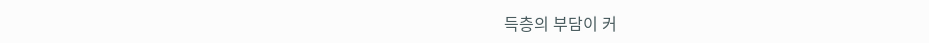득층의 부담이 커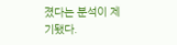졌다는 분석이 제기됐다.